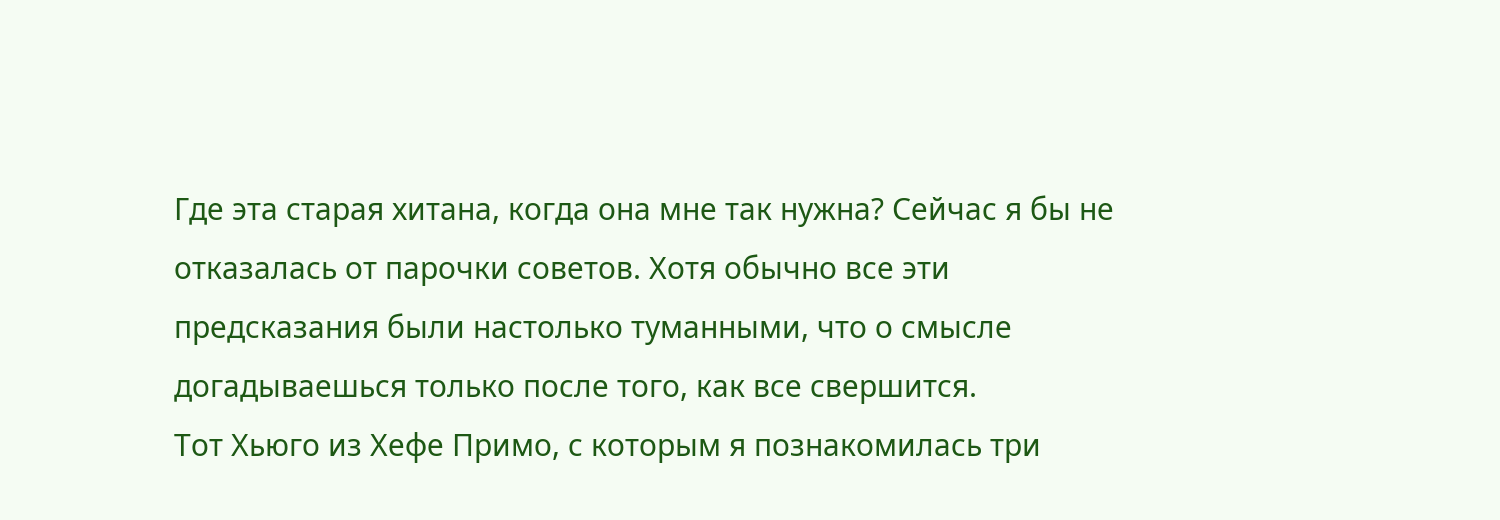Где эта старая хитана, когда она мне так нужна? Сейчас я бы не отказалась от парочки советов. Хотя обычно все эти предсказания были настолько туманными, что о смысле догадываешься только после того, как все свершится.
Тот Хьюго из Хефе Примо, с которым я познакомилась три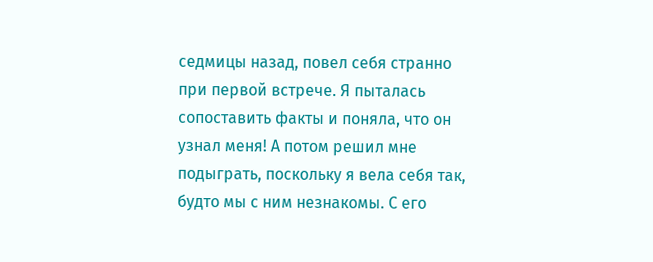седмицы назад, повел себя странно при первой встрече. Я пыталась сопоставить факты и поняла, что он узнал меня! А потом решил мне подыграть, поскольку я вела себя так, будто мы с ним незнакомы. С его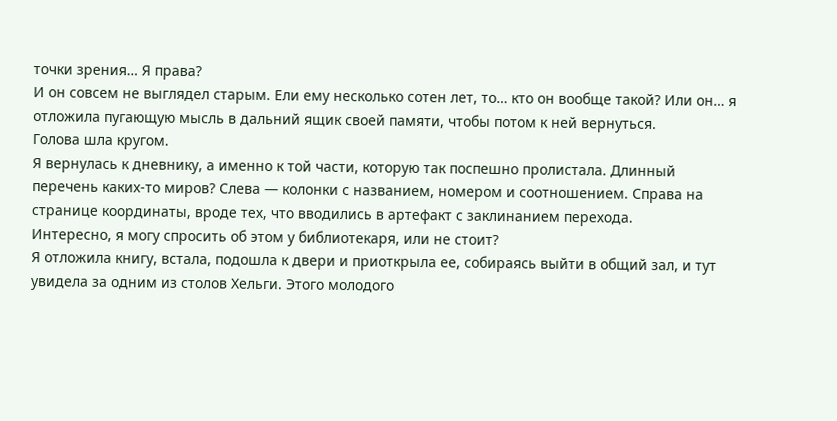точки зрения… Я права?
И он совсем не выглядел старым. Ели ему несколько сотен лет, то… кто он вообще такой? Или он… я отложила пугающую мысль в дальний ящик своей памяти, чтобы потом к ней вернуться.
Голова шла кругом.
Я вернулась к дневнику, а именно к той части, которую так поспешно пролистала. Длинный перечень каких-то миров? Слева — колонки с названием, номером и соотношением. Справа на странице координаты, вроде тех, что вводились в артефакт с заклинанием перехода.
Интересно, я могу спросить об этом у библиотекаря, или не стоит?
Я отложила книгу, встала, подошла к двери и приоткрыла ее, собираясь выйти в общий зал, и тут увидела за одним из столов Хельги. Этого молодого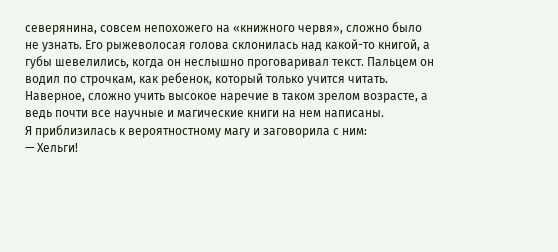северянина, совсем непохожего на «книжного червя», сложно было не узнать. Его рыжеволосая голова склонилась над какой-то книгой, а губы шевелились, когда он неслышно проговаривал текст. Пальцем он водил по строчкам, как ребенок, который только учится читать.
Наверное, сложно учить высокое наречие в таком зрелом возрасте, а ведь почти все научные и магические книги на нем написаны.
Я приблизилась к вероятностному магу и заговорила с ним:
— Хельги!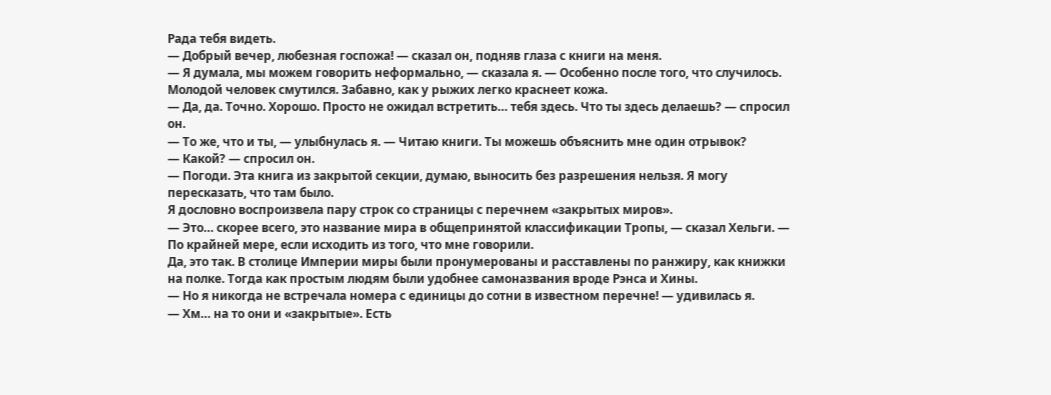Рада тебя видеть.
— Добрый вечер, любезная госпожа! — сказал он, подняв глаза с книги на меня.
— Я думала, мы можем говорить неформально, — сказала я. — Особенно после того, что случилось.
Молодой человек смутился. Забавно, как у рыжих легко краснеет кожа.
— Да, да. Точно. Хорошо. Просто не ожидал встретить… тебя здесь. Что ты здесь делаешь? — спросил он.
— То же, что и ты, — улыбнулась я. — Читаю книги. Ты можешь объяснить мне один отрывок?
— Какой? — спросил он.
— Погоди. Эта книга из закрытой секции, думаю, выносить без разрешения нельзя. Я могу пересказать, что там было.
Я дословно воспроизвела пару строк со страницы с перечнем «закрытых миров».
— Это… скорее всего, это название мира в общепринятой классификации Тропы, — сказал Хельги. — По крайней мере, если исходить из того, что мне говорили.
Да, это так. В столице Империи миры были пронумерованы и расставлены по ранжиру, как книжки на полке. Тогда как простым людям были удобнее самоназвания вроде Рэнса и Хины.
— Но я никогда не встречала номера с единицы до сотни в известном перечне! — удивилась я.
— Хм… на то они и «закрытые». Есть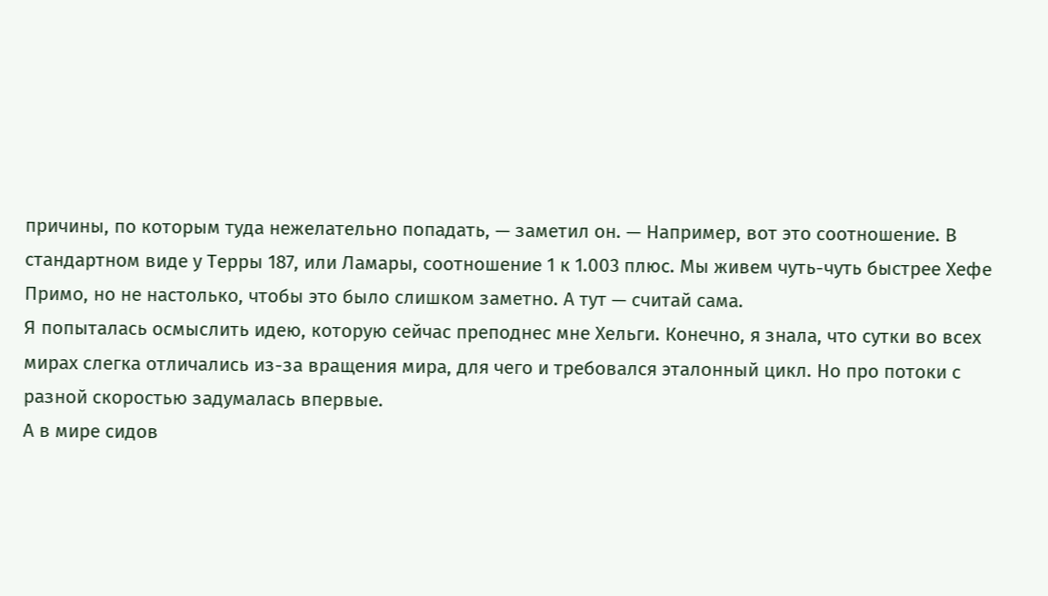причины, по которым туда нежелательно попадать, — заметил он. — Например, вот это соотношение. В стандартном виде у Терры 187, или Ламары, соотношение 1 к 1.003 плюс. Мы живем чуть-чуть быстрее Хефе Примо, но не настолько, чтобы это было слишком заметно. А тут — считай сама.
Я попыталась осмыслить идею, которую сейчас преподнес мне Хельги. Конечно, я знала, что сутки во всех мирах слегка отличались из-за вращения мира, для чего и требовался эталонный цикл. Но про потоки с разной скоростью задумалась впервые.
А в мире сидов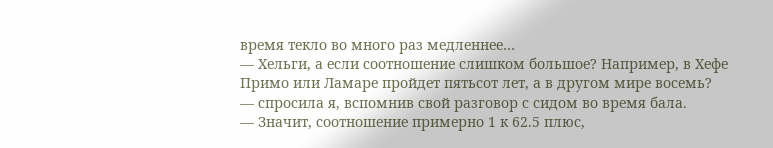время текло во много раз медленнее…
— Хельги, а если соотношение слишком большое? Например, в Хефе Примо или Ламаре пройдет пятьсот лет, а в другом мире восемь? — спросила я, вспомнив свой разговор с сидом во время бала.
— Значит, соотношение примерно 1 к 62.5 плюс,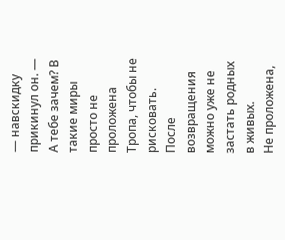— навскидку прикинул он. — А тебе зачем? В такие миры просто не проложена Тропа, чтобы не рисковать. После возвращения можно уже не застать родных в живых.
Не проложена,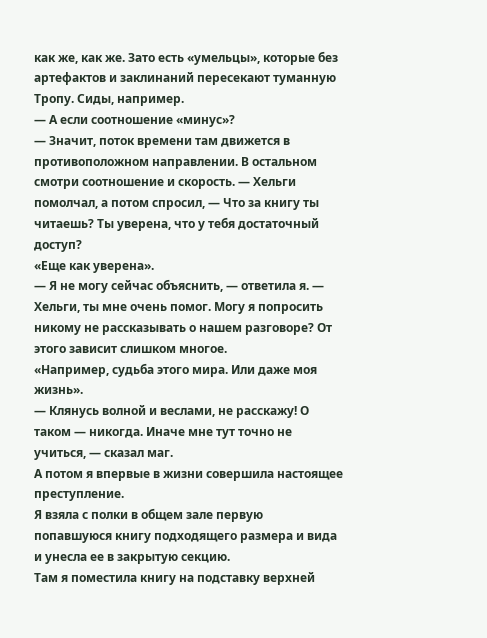как же, как же. Зато есть «умельцы», которые без артефактов и заклинаний пересекают туманную Тропу. Сиды, например.
— А если соотношение «минус»?
— Значит, поток времени там движется в противоположном направлении. В остальном смотри соотношение и скорость. — Хельги помолчал, а потом спросил, — Что за книгу ты читаешь? Ты уверена, что у тебя достаточный доступ?
«Еще как уверена».
— Я не могу сейчас объяснить, — ответила я. — Хельги, ты мне очень помог. Могу я попросить никому не рассказывать о нашем разговоре? От этого зависит слишком многое.
«Например, судьба этого мира. Или даже моя жизнь».
— Клянусь волной и веслами, не расскажу! О таком — никогда. Иначе мне тут точно не учиться, — сказал маг.
А потом я впервые в жизни совершила настоящее преступление.
Я взяла с полки в общем зале первую попавшуюся книгу подходящего размера и вида и унесла ее в закрытую секцию.
Там я поместила книгу на подставку верхней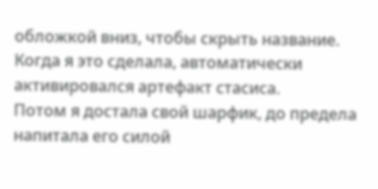обложкой вниз, чтобы скрыть название. Когда я это сделала, автоматически активировался артефакт стасиса.
Потом я достала свой шарфик, до предела напитала его силой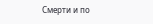Смерти и по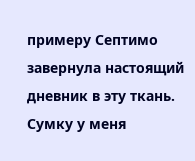примеру Септимо завернула настоящий дневник в эту ткань.
Сумку у меня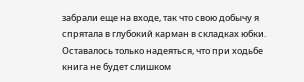забрали еще на входе, так что свою добычу я спрятала в глубокий карман в складках юбки. Оставалось только надеяться, что при ходьбе книга не будет слишком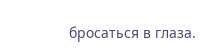бросаться в глаза.